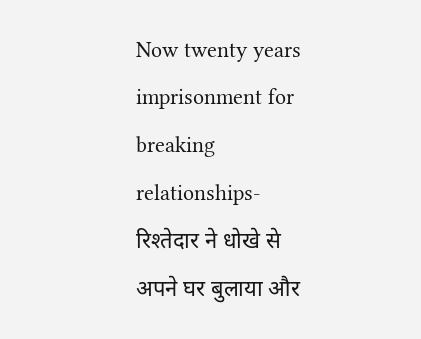Now twenty years imprisonment for breaking relationships- रिश्तेदार ने धोखे से अपने घर बुलाया और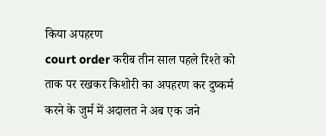किया अपहरण
court order करीब तीन साल पहले रिश्ते को ताक पर रखकर किशोरी का अपहरण कर दुष्कर्म करने के जुर्म में अदालत ने अब एक जने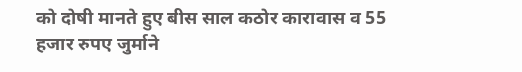को दोषी मानते हुए बीस साल कठोर कारावास व 55 हजार रुपए जुर्माने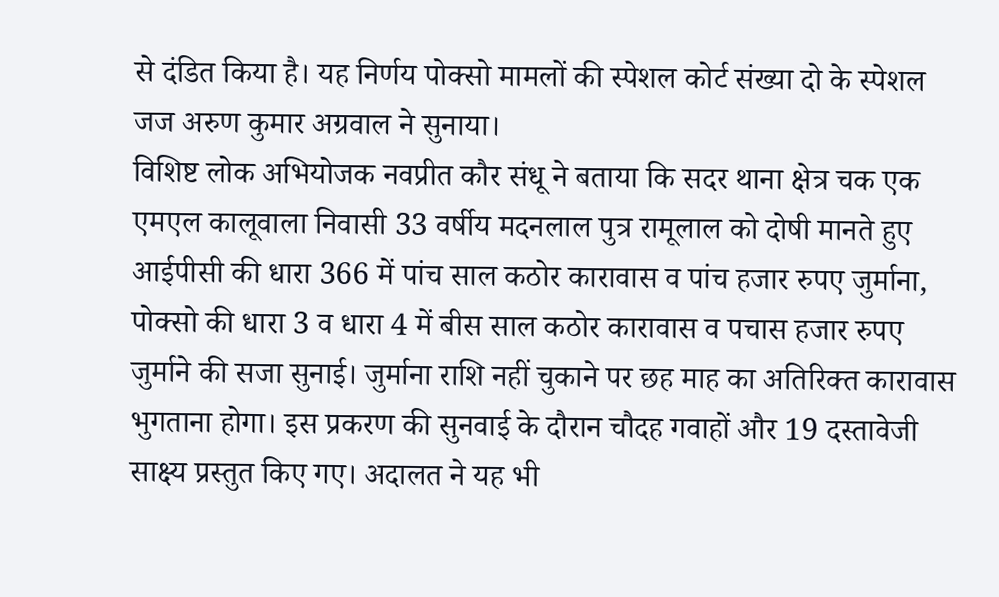से दंडित किया है। यह निर्णय पोक्सो मामलों की स्पेशल कोर्ट संख्या दो के स्पेशल जज अरुण कुमार अग्रवाल ने सुनाया।
विशिष्ट लोक अभियोजक नवप्रीत कौर संधू ने बताया कि सदर थाना क्षेत्र चक एक एमएल कालूवाला निवासी 33 वर्षीय मदनलाल पुत्र रामूलाल को दोषी मानते हुए आईपीसी की धारा 366 में पांच साल कठोर कारावास व पांच हजार रुपए जुर्माना, पोक्सो की धारा 3 व धारा 4 में बीस साल कठोर कारावास व पचास हजार रुपए जुर्माने की सजा सुनाई। जुर्माना राशि नहीं चुकाने पर छह माह का अतिरिक्त कारावास भुगताना होगा। इस प्रकरण की सुनवाई के दौरान चौदह गवाहों और 19 दस्तावेजी साक्ष्य प्रस्तुत किए गए। अदालत ने यह भी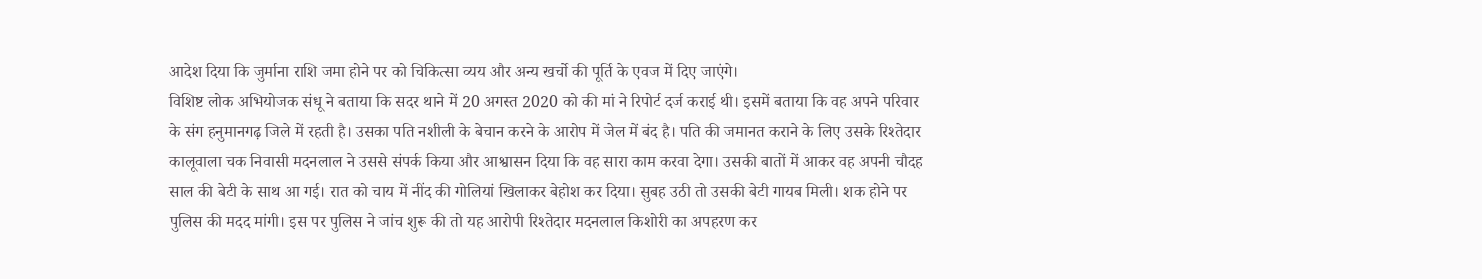आदेश दिया कि जुर्माना राशि जमा होने पर को चिकित्सा व्यय और अन्य खर्चो की पूर्ति के एवज में दिए जाएंगे।
विशिष्ट लोक अभियोजक संधू ने बताया कि सदर थाने में 20 अगस्त 2020 को की मां ने रिपोर्ट दर्ज कराई थी। इसमें बताया कि वह अपने परिवार के संग हनुमानगढ़ जिले में रहती है। उसका पति नशीली के बेचान करने के आरोप में जेल में बंद है। पति की जमानत कराने के लिए उसके रिश्तेदार कालूवाला चक निवासी मदनलाल ने उससे संपर्क किया और आश्वासन दिया कि वह सारा काम करवा देगा। उसकी बातों में आकर वह अपनी चौदह साल की बेटी के साथ आ गई। रात को चाय में नींद की गोलियां खिलाकर बेहोश कर दिया। सुबह उठी तो उसकी बेटी गायब मिली। शक होने पर पुलिस की मदद मांगी। इस पर पुलिस ने जांच शुरू की तो यह आरोपी रिश्तेदार मदनलाल किशोरी का अपहरण कर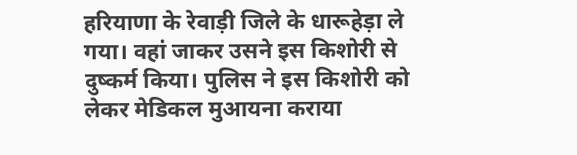हरियाणा के रेवाड़ी जिले के धारूहेड़ा ले गया। वहां जाकर उसने इस किशोरी से दुष्कर्म किया। पुलिस ने इस किशोरी को लेकर मेडिकल मुआयना कराया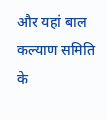और यहां बाल कल्याण समिति के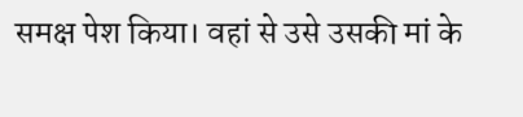समक्ष पेश किया। वहां से उसे उसकी मां के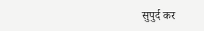सुपुर्द कर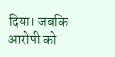दिया। जबकि आरोपी को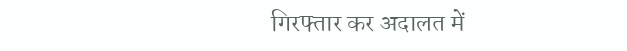गिरफ्तार कर अदालत में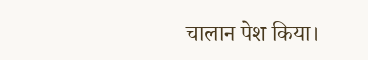चालान पेश किया।